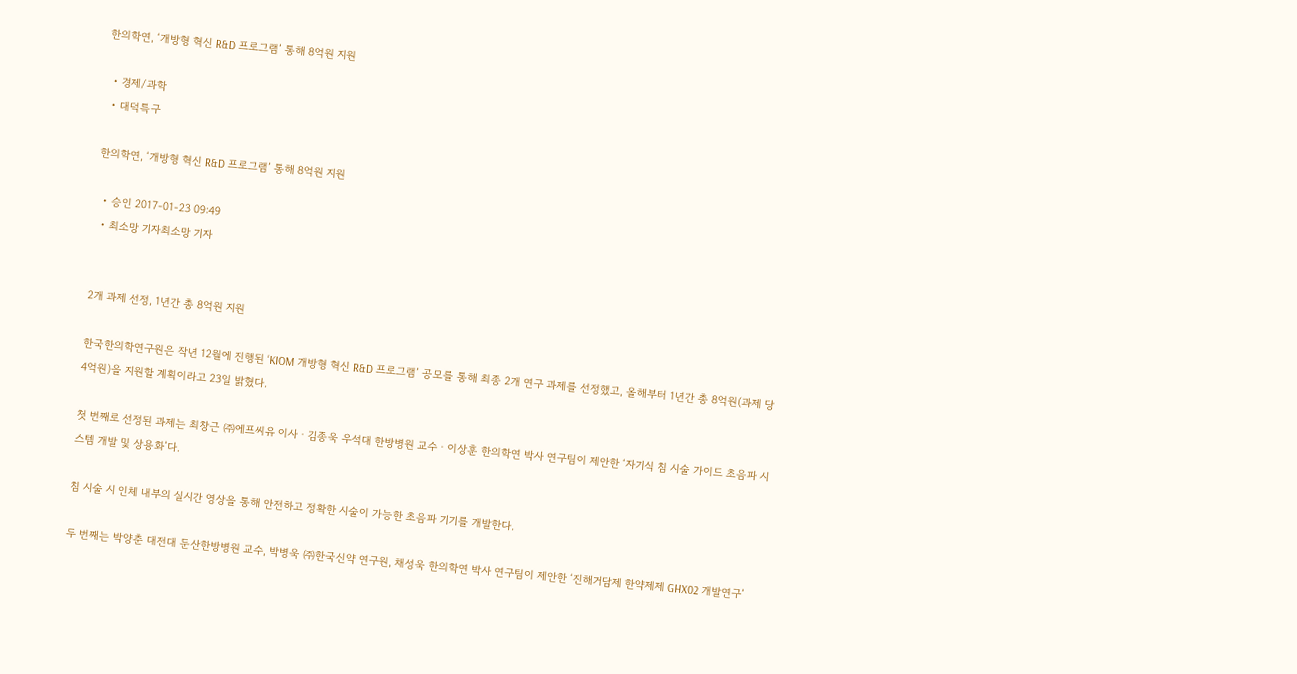한의학연, ‘개방형 혁신 R&D 프로그램’ 통해 8억원 지원

  • 경제/과학
  • 대덕특구

한의학연, ‘개방형 혁신 R&D 프로그램’ 통해 8억원 지원

  • 승인 2017-01-23 09:49
  • 최소망 기자최소망 기자


2개 과제 선정, 1년간 총 8억원 지원

한국한의학연구원은 작년 12월에 진행된 ‘KIOM 개방형 혁신 R&D 프로그램’ 공모를 통해 최종 2개 연구 과제를 선정했고, 올해부터 1년간 총 8억원(과제 당 4억원)을 지원할 계획이라고 23일 밝혔다.

첫 번째로 선정된 과제는 최창근 ㈜에프씨유 이사ㆍ김종욱 우석대 한방병원 교수ㆍ이상훈 한의학연 박사 연구팀이 제안한 ‘자기식 침 시술 가이드 초음파 시스템 개발 및 상용화’다.

침 시술 시 인체 내부의 실시간 영상을 통해 안전하고 정확한 시술이 가능한 초음파 기기를 개발한다.

두 번째는 박양춘 대전대 둔산한방병원 교수, 박병욱 ㈜한국신약 연구원, 채성욱 한의학연 박사 연구팀이 제안한 ‘진해거담제 한약제제 GHX02 개발연구’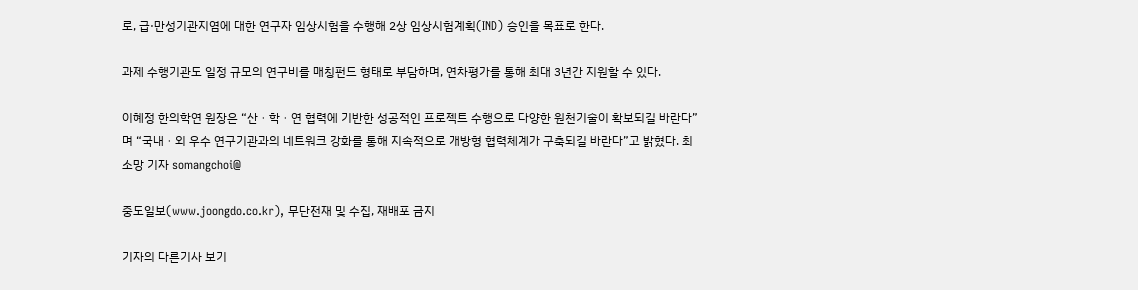로, 급·만성기관지염에 대한 연구자 임상시험을 수행해 2상 임상시험계획(IND) 승인을 목표로 한다.

과제 수행기관도 일정 규모의 연구비를 매칭펀드 형태로 부담하며, 연차평가를 통해 최대 3년간 지원할 수 있다.

이혜정 한의학연 원장은 “산ㆍ학ㆍ연 협력에 기반한 성공적인 프로젝트 수행으로 다양한 원천기술이 확보되길 바란다”며 “국내ㆍ외 우수 연구기관과의 네트워크 강화를 통해 지속적으로 개방형 협력체계가 구축되길 바란다”고 밝혔다. 최소망 기자 somangchoi@

중도일보(www.joongdo.co.kr), 무단전재 및 수집, 재배포 금지

기자의 다른기사 보기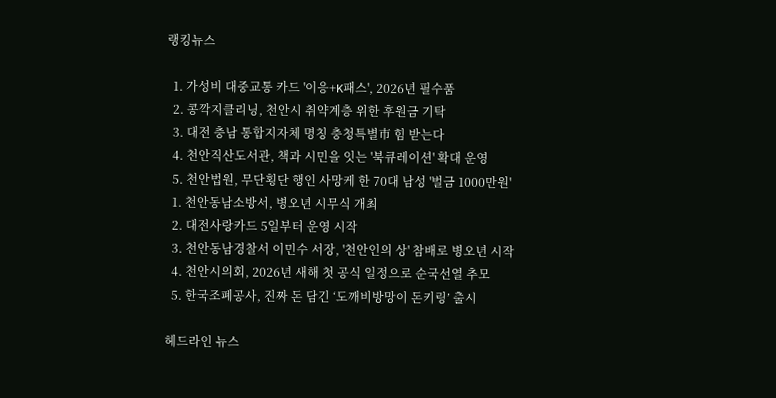랭킹뉴스

  1. 가성비 대중교통 카드 '이응+K패스', 2026년 필수품
  2. 콩깍지클리닝, 천안시 취약계층 위한 후원금 기탁
  3. 대전 충남 통합지자체 명칭 충청특별市 힘 받는다
  4. 천안직산도서관, 책과 시민을 잇는 '북큐레이션' 확대 운영
  5. 천안법원, 무단횡단 행인 사망케 한 70대 남성 '벌금 1000만원'
  1. 천안동남소방서, 병오년 시무식 개최
  2. 대전사랑카드 5일부터 운영 시작
  3. 천안동남경찰서 이민수 서장, '천안인의 상' 참배로 병오년 시작
  4. 천안시의회, 2026년 새해 첫 공식 일정으로 순국선열 추모
  5. 한국조폐공사, 진짜 돈 담긴 ‘도깨비방망이 돈키링’ 출시

헤드라인 뉴스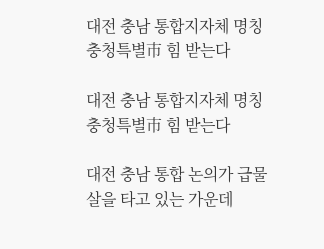대전 충남 통합지자체 명칭 충청특별市 힘 받는다

대전 충남 통합지자체 명칭 충청특별市 힘 받는다

대전 충남 통합 논의가 급물살을 타고 있는 가운데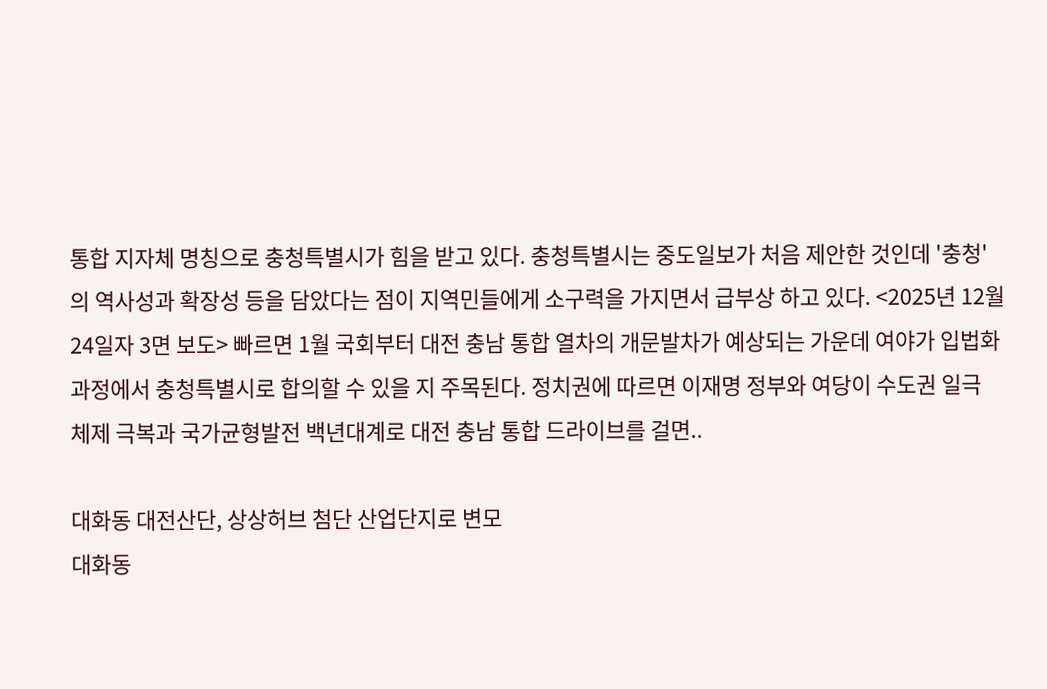통합 지자체 명칭으로 충청특별시가 힘을 받고 있다. 충청특별시는 중도일보가 처음 제안한 것인데 '충청'의 역사성과 확장성 등을 담았다는 점이 지역민들에게 소구력을 가지면서 급부상 하고 있다. <2025년 12월 24일자 3면 보도> 빠르면 1월 국회부터 대전 충남 통합 열차의 개문발차가 예상되는 가운데 여야가 입법화 과정에서 충청특별시로 합의할 수 있을 지 주목된다. 정치권에 따르면 이재명 정부와 여당이 수도권 일극 체제 극복과 국가균형발전 백년대계로 대전 충남 통합 드라이브를 걸면..

대화동 대전산단, 상상허브 첨단 산업단지로 변모
대화동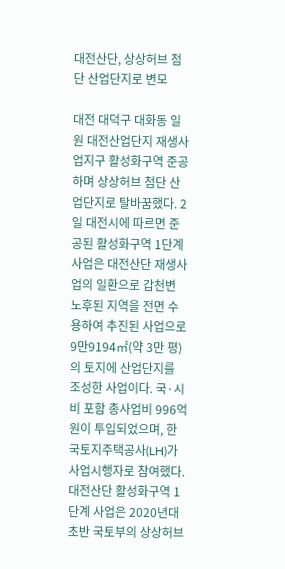대전산단, 상상허브 첨단 산업단지로 변모

대전 대덕구 대화동 일원 대전산업단지 재생사업지구 활성화구역 준공하며 상상허브 첨단 산업단지로 탈바꿈했다. 2일 대전시에 따르면 준공된 활성화구역 1단계 사업은 대전산단 재생사업의 일환으로 갑천변 노후된 지역을 전면 수용하여 추진된 사업으로 9만9194㎡(약 3만 평)의 토지에 산업단지를 조성한 사업이다. 국·시비 포함 총사업비 996억 원이 투입되었으며, 한국토지주택공사(LH)가 사업시행자로 참여했다. 대전산단 활성화구역 1단계 사업은 2020년대 초반 국토부의 상상허브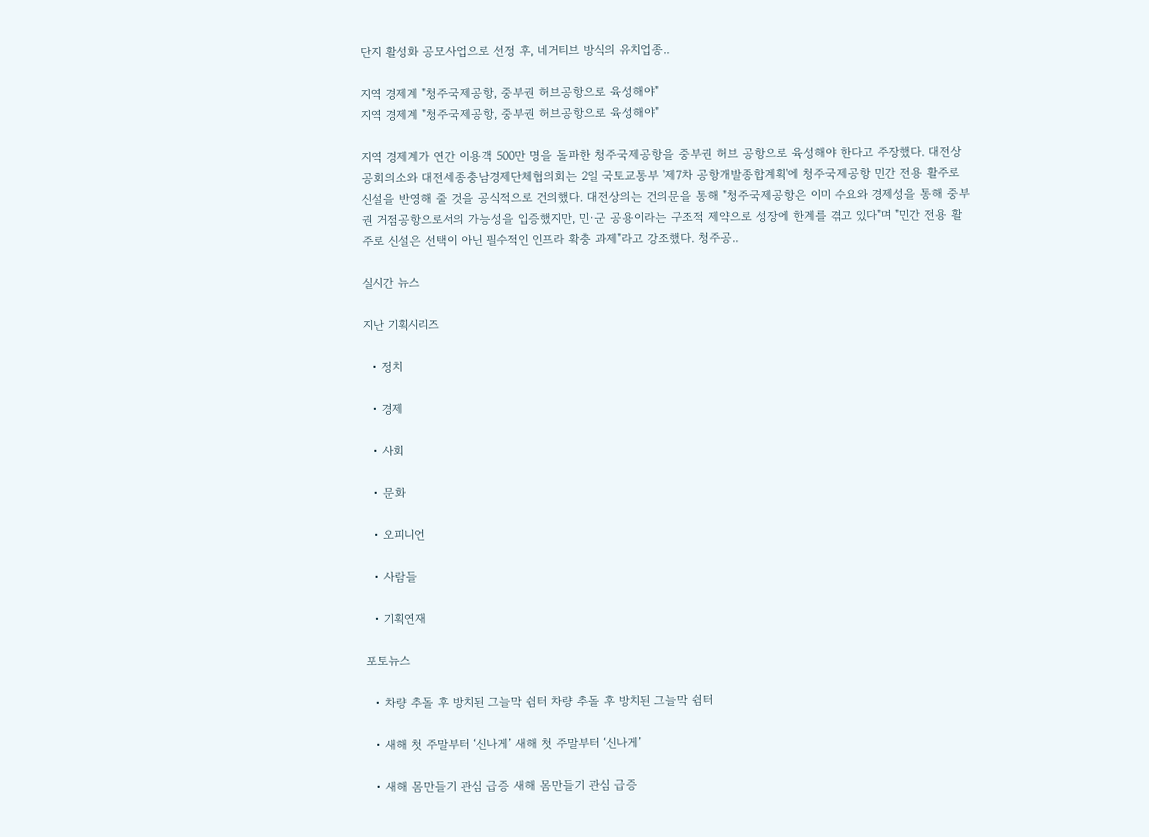단지 활성화 공모사업으로 선정 후, 네거티브 방식의 유치업종..

지역 경제계 "청주국제공항, 중부권 허브공항으로 육성해야"
지역 경제계 "청주국제공항, 중부권 허브공항으로 육성해야"

지역 경제계가 연간 이용객 500만 명을 돌파한 청주국제공항을 중부권 허브 공항으로 육성해야 한다고 주장했다. 대전상공회의소와 대전세종충남경제단체협의회는 2일 국토교통부 '제7차 공항개발종합계획'에 청주국제공항 민간 전용 활주로 신설을 반영해 줄 것을 공식적으로 건의했다. 대전상의는 건의문을 통해 "청주국제공항은 이미 수요와 경제성을 통해 중부권 거점공항으로서의 가능성을 입증했지만, 민·군 공용이라는 구조적 제약으로 성장에 한계를 겪고 있다"며 "민간 전용 활주로 신설은 선택이 아닌 필수적인 인프라 확충 과제"라고 강조했다. 청주공..

실시간 뉴스

지난 기획시리즈

  • 정치

  • 경제

  • 사회

  • 문화

  • 오피니언

  • 사람들

  • 기획연재

포토뉴스

  • 차량 추돌 후 방치된 그늘막 쉼터 차량 추돌 후 방치된 그늘막 쉼터

  • 새해 첫 주말부터 ‘신나게’ 새해 첫 주말부터 ‘신나게’

  • 새해 몸만들기 관심 급증 새해 몸만들기 관심 급증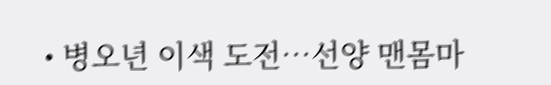• 병오년 이색 도전…선양 맨몸마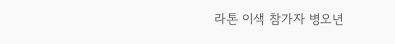라톤 이색 참가자 병오년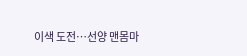이색 도전…선양 맨몸마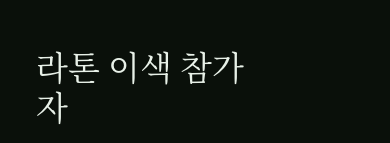라톤 이색 참가자